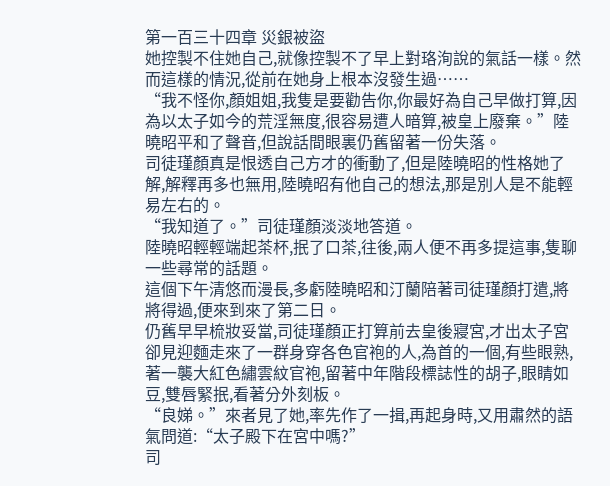第一百三十四章 災銀被盜
她控製不住她自己,就像控製不了早上對珞洵說的氣話一樣。然而這樣的情況,從前在她身上根本沒發生過……
“我不怪你,顏姐姐,我隻是要勸告你,你最好為自己早做打算,因為以太子如今的荒淫無度,很容易遭人暗算,被皇上廢棄。”陸曉昭平和了聲音,但說話間眼裏仍舊留著一份失落。
司徒瑾顏真是恨透自己方才的衝動了,但是陸曉昭的性格她了解,解釋再多也無用,陸曉昭有他自己的想法,那是別人是不能輕易左右的。
“我知道了。”司徒瑾顏淡淡地答道。
陸曉昭輕輕端起茶杯,抿了口茶,往後,兩人便不再多提這事,隻聊一些尋常的話題。
這個下午清悠而漫長,多虧陸曉昭和汀蘭陪著司徒瑾顏打遣,將將得過,便來到來了第二日。
仍舊早早梳妝妥當,司徒瑾顏正打算前去皇後寢宮,才出太子宮卻見迎麵走來了一群身穿各色官袍的人,為首的一個,有些眼熟,著一襲大紅色繡雲紋官袍,留著中年階段標誌性的胡子,眼睛如豆,雙唇緊抿,看著分外刻板。
“良娣。”來者見了她,率先作了一揖,再起身時,又用肅然的語氣問道:“太子殿下在宮中嗎?”
司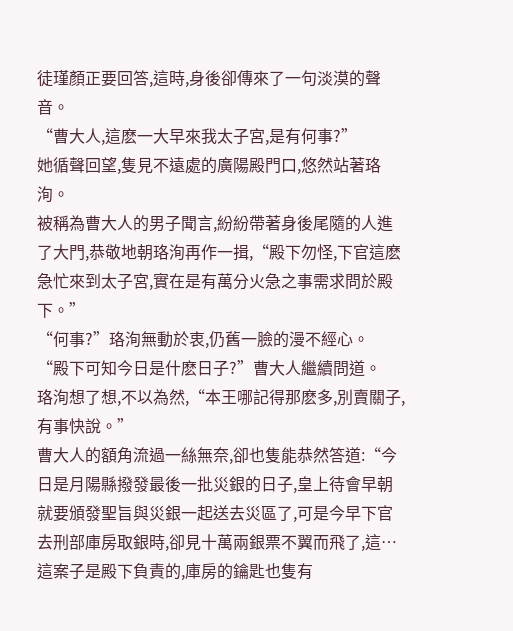徒瑾顏正要回答,這時,身後卻傳來了一句淡漠的聲音。
“曹大人,這麽一大早來我太子宮,是有何事?”
她循聲回望,隻見不遠處的廣陽殿門口,悠然站著珞洵。
被稱為曹大人的男子聞言,紛紛帶著身後尾隨的人進了大門,恭敬地朝珞洵再作一揖,“殿下勿怪,下官這麽急忙來到太子宮,實在是有萬分火急之事需求問於殿下。”
“何事?”珞洵無動於衷,仍舊一臉的漫不經心。
“殿下可知今日是什麽日子?”曹大人繼續問道。
珞洵想了想,不以為然,“本王哪記得那麽多,別賣關子,有事快說。”
曹大人的額角流過一絲無奈,卻也隻能恭然答道:“今日是月陽縣撥發最後一批災銀的日子,皇上待會早朝就要頒發聖旨與災銀一起送去災區了,可是今早下官去刑部庫房取銀時,卻見十萬兩銀票不翼而飛了,這…這案子是殿下負責的,庫房的鑰匙也隻有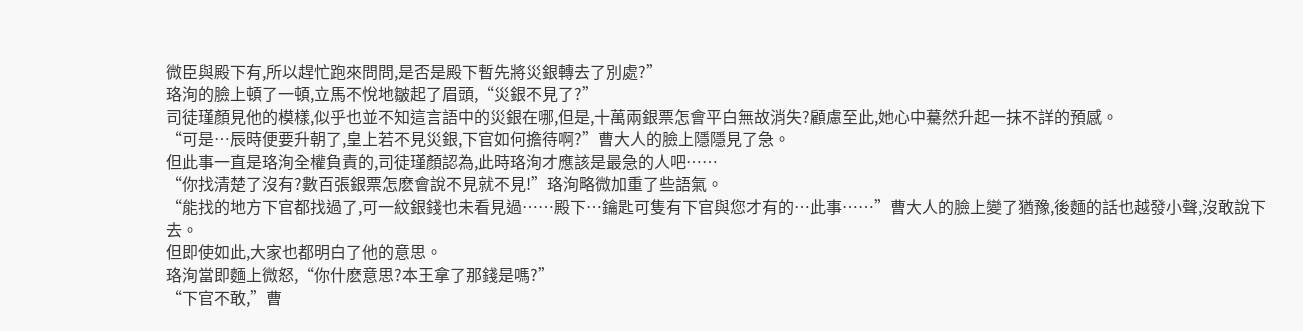微臣與殿下有,所以趕忙跑來問問,是否是殿下暫先將災銀轉去了別處?”
珞洵的臉上頓了一頓,立馬不悅地皺起了眉頭,“災銀不見了?”
司徒瑾顏見他的模樣,似乎也並不知這言語中的災銀在哪,但是,十萬兩銀票怎會平白無故消失?顧慮至此,她心中驀然升起一抹不詳的預感。
“可是…辰時便要升朝了,皇上若不見災銀,下官如何擔待啊?”曹大人的臉上隱隱見了急。
但此事一直是珞洵全權負責的,司徒瑾顏認為,此時珞洵才應該是最急的人吧……
“你找清楚了沒有?數百張銀票怎麽會說不見就不見!”珞洵略微加重了些語氣。
“能找的地方下官都找過了,可一紋銀錢也未看見過……殿下…鑰匙可隻有下官與您才有的…此事……”曹大人的臉上變了猶豫,後麵的話也越發小聲,沒敢說下去。
但即使如此,大家也都明白了他的意思。
珞洵當即麵上微怒,“你什麽意思?本王拿了那錢是嗎?”
“下官不敢,”曹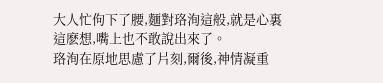大人忙佝下了腰,麵對珞洵這般,就是心裏這麽想,嘴上也不敢說出來了。
珞洵在原地思慮了片刻,爾後,神情凝重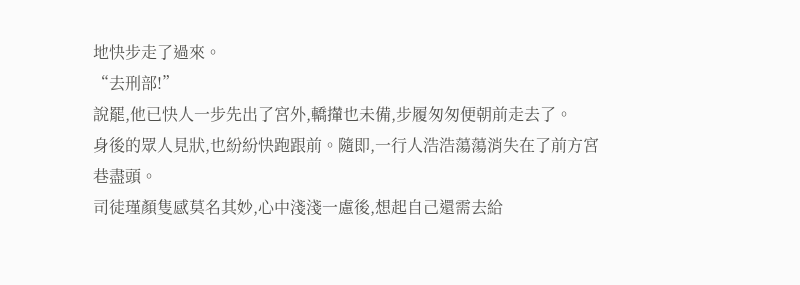地快步走了過來。
“去刑部!”
說罷,他已快人一步先出了宮外,轎攆也未備,步履匆匆便朝前走去了。
身後的眾人見狀,也紛紛快跑跟前。隨即,一行人浩浩蕩蕩消失在了前方宮巷盡頭。
司徒瑾顏隻感莫名其妙,心中淺淺一慮後,想起自己還需去給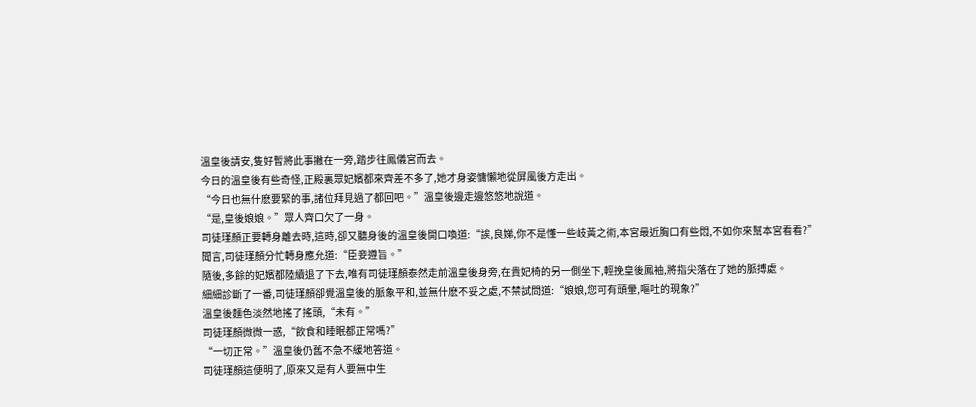溫皇後請安,隻好暫將此事撇在一旁,踏步往鳳儀宮而去。
今日的溫皇後有些奇怪,正殿裏眾妃嬪都來齊差不多了,她才身姿慵懶地從屏風後方走出。
“今日也無什麽要緊的事,諸位拜見過了都回吧。”溫皇後邊走邊悠悠地說道。
“是,皇後娘娘。”眾人齊口欠了一身。
司徒瑾顏正要轉身離去時,這時,卻又聽身後的溫皇後開口喚道:“誒,良娣,你不是懂一些岐黃之術,本宮最近胸口有些悶,不如你來幫本宮看看?”
聞言,司徒瑾顏分忙轉身應允道:“臣妾遵旨。”
隨後,多餘的妃嬪都陸續退了下去,唯有司徒瑾顏泰然走前溫皇後身旁,在貴妃椅的另一側坐下,輕挽皇後鳳袖,將指尖落在了她的脈搏處。
細細診斷了一番,司徒瑾顏卻覺溫皇後的脈象平和,並無什麽不妥之處,不禁試問道:“娘娘,您可有頭暈,嘔吐的現象?”
溫皇後麵色淡然地搖了搖頭,“未有。”
司徒瑾顏微微一惑,“飲食和睡眠都正常嗎?”
“一切正常。”溫皇後仍舊不急不緩地答道。
司徒瑾顏這便明了,原來又是有人要無中生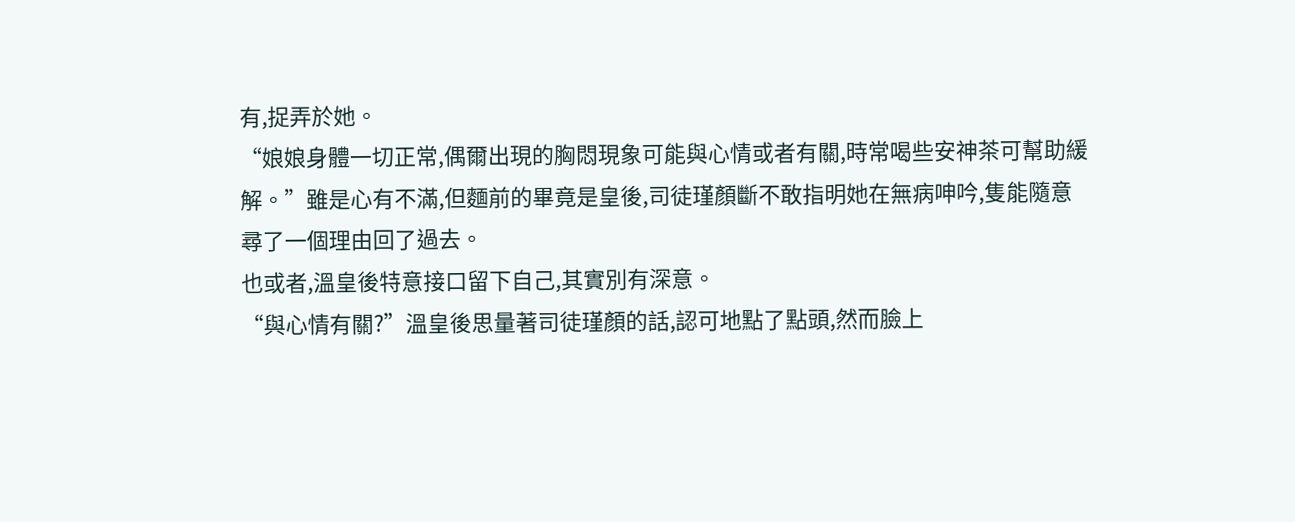有,捉弄於她。
“娘娘身體一切正常,偶爾出現的胸悶現象可能與心情或者有關,時常喝些安神茶可幫助緩解。”雖是心有不滿,但麵前的畢竟是皇後,司徒瑾顏斷不敢指明她在無病呻吟,隻能隨意尋了一個理由回了過去。
也或者,溫皇後特意接口留下自己,其實別有深意。
“與心情有關?”溫皇後思量著司徒瑾顏的話,認可地點了點頭,然而臉上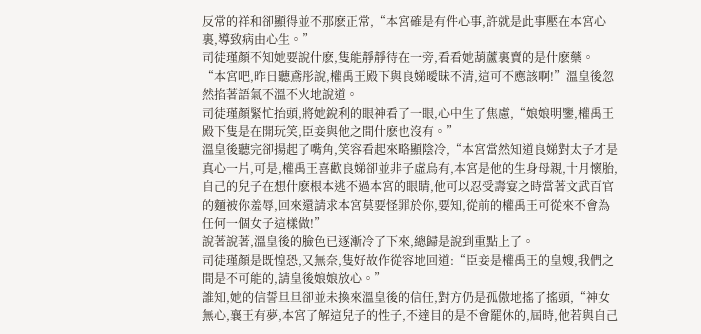反常的祥和卻顯得並不那麽正常,“本宮確是有件心事,許就是此事壓在本宮心裏,導致病由心生。”
司徒瑾顏不知她要說什麽,隻能靜靜待在一旁,看看她葫蘆裏賣的是什麽藥。
“本宮吧,昨日聽鳶彤說,權禹王殿下與良娣曖昧不清,這可不應該啊!”溫皇後忽然掐著語氣不溫不火地說道。
司徒瑾顏緊忙抬頭,將她銳利的眼神看了一眼,心中生了焦慮,“娘娘明鑒,權禹王殿下隻是在開玩笑,臣妾與他之間什麽也沒有。”
溫皇後聽完卻揚起了嘴角,笑容看起來略顯陰冷,“本宮當然知道良娣對太子才是真心一片,可是,權禹王喜歡良娣卻並非子虛烏有,本宮是他的生身母親,十月懷胎,自己的兒子在想什麽根本逃不過本宮的眼睛,他可以忍受壽宴之時當著文武百官的麵被你羞辱,回來還請求本宮莫要怪罪於你,要知,從前的權禹王可從來不會為任何一個女子這樣做!”
說著說著,溫皇後的臉色已逐漸冷了下來,總歸是說到重點上了。
司徒瑾顏是既惶恐,又無奈,隻好故作從容地回道:“臣妾是權禹王的皇嫂,我們之間是不可能的,請皇後娘娘放心。”
誰知,她的信誓旦旦卻並未換來溫皇後的信任,對方仍是孤傲地搖了搖頭,“神女無心,襄王有夢,本宮了解這兒子的性子,不達目的是不會罷休的,屆時,他若與自己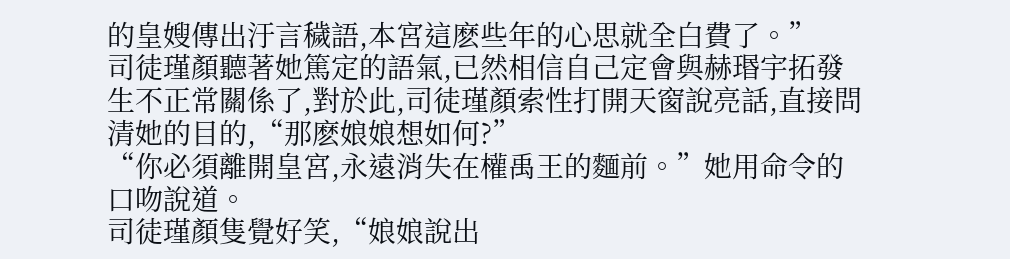的皇嫂傳出汙言穢語,本宮這麽些年的心思就全白費了。”
司徒瑾顏聽著她篤定的語氣,已然相信自己定會與赫瑉宇拓發生不正常關係了,對於此,司徒瑾顏索性打開天窗說亮話,直接問清她的目的,“那麽娘娘想如何?”
“你必須離開皇宮,永遠消失在權禹王的麵前。”她用命令的口吻說道。
司徒瑾顏隻覺好笑,“娘娘說出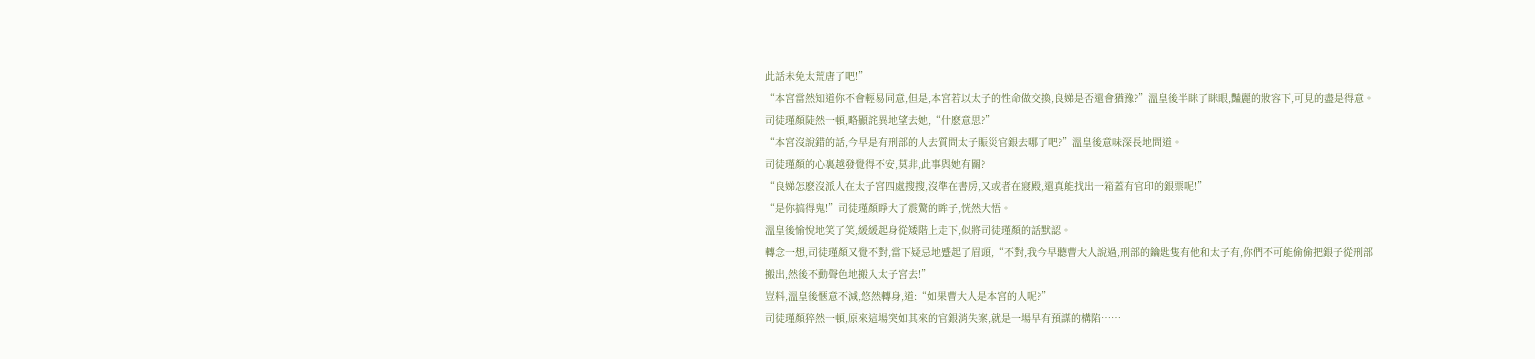此話未免太荒唐了吧!”
“本宮當然知道你不會輕易同意,但是,本宮若以太子的性命做交換,良娣是否還會猶豫?”溫皇後半眯了眯眼,豔麗的妝容下,可見的盡是得意。
司徒瑾顏陡然一頓,略顯詫異地望去她,“什麽意思?”
“本宮沒說錯的話,今早是有刑部的人去質問太子賑災官銀去哪了吧?”溫皇後意味深長地問道。
司徒瑾顏的心裏越發覺得不安,莫非,此事與她有關?
“良娣怎麽沒派人在太子宮四處搜搜,沒準在書房,又或者在寢殿,還真能找出一箱蓋有官印的銀票呢!”
“是你搞得鬼!”司徒瑾顏睜大了震驚的眸子,恍然大悟。
溫皇後愉悅地笑了笑,緩緩起身從矮階上走下,似將司徒瑾顏的話默認。
轉念一想,司徒瑾顏又覺不對,當下疑忌地蹙起了眉頭,“不對,我今早聽曹大人說過,刑部的鑰匙隻有他和太子有,你們不可能偷偷把銀子從刑部搬出,然後不動聲色地搬入太子宮去!”
豈料,溫皇後愜意不減,悠然轉身,道:“如果曹大人是本宮的人呢?”
司徒瑾顏猝然一頓,原來這場突如其來的官銀消失案,就是一場早有預謀的構陷……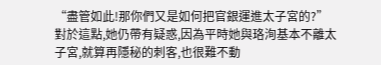“盡管如此!那你們又是如何把官銀運進太子宮的?”
對於這點,她仍帶有疑惑,因為平時她與珞洵基本不離太子宮,就算再隱秘的刺客,也很難不動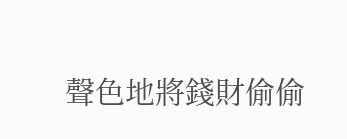聲色地將錢財偷偷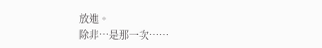放進。
除非…是那一次……